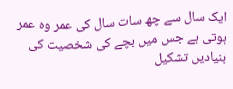ایک سال سے چھ سات سال کی عمر وہ عمر ہوتی ہے جس میں بچے کی شخصیت کی بنیادیں تشکیل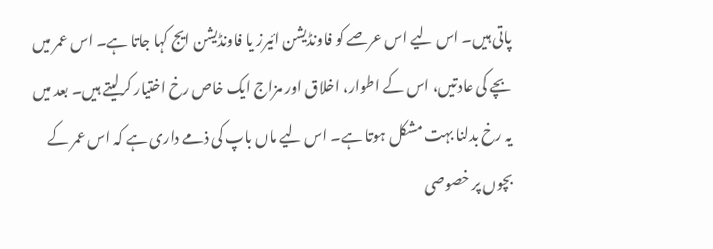پاتی ہیں۔ اس لیے اس عرصے کو فاونڈیشن ائیرز یا فاونڈیشن ایج کہا جاتا ہے۔ اس عمر میں بچے کی عادتیں، اس کے اطوار، اخلاق اور مزاج ایک خاص رخ اختیار کرلیتے ہیں۔ بعد میں یہ رخ بدلنا بہت مشکل ہوتا ہے۔ اس لیے ماں باپ کی ذمے داری ہے کہ اس عمر کے بچوں پر خصوصی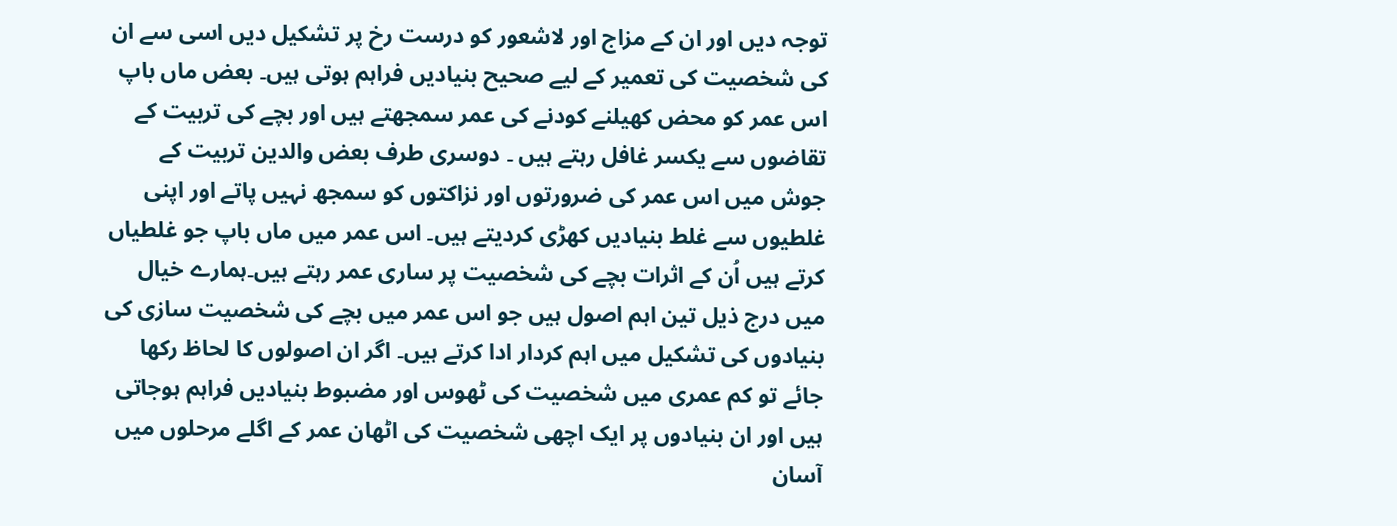توجہ دیں اور ان کے مزاج اور لاشعور کو درست رخ پر تشکیل دیں اسی سے ان کی شخصیت کی تعمیر کے لیے صحیح بنیادیں فراہم ہوتی ہیں۔ بعض ماں باپ اس عمر کو محض کھیلنے کودنے کی عمر سمجھتے ہیں اور بچے کی تربیت کے تقاضوں سے یکسر غافل رہتے ہیں ۔ دوسری طرف بعض والدین تربیت کے جوش میں اس عمر کی ضرورتوں اور نزاکتوں کو سمجھ نہیں پاتے اور اپنی غلطیوں سے غلط بنیادیں کھڑی کردیتے ہیں۔ اس عمر میں ماں باپ جو غلطیاں کرتے ہیں اُن کے اثرات بچے کی شخصیت پر ساری عمر رہتے ہیں۔ہمارے خیال میں درج ذیل تین اہم اصول ہیں جو اس عمر میں بچے کی شخصیت سازی کی بنیادوں کی تشکیل میں اہم کردار ادا کرتے ہیں۔ اگر ان اصولوں کا لحاظ رکھا جائے تو کم عمری میں شخصیت کی ٹھوس اور مضبوط بنیادیں فراہم ہوجاتی ہیں اور ان بنیادوں پر ایک اچھی شخصیت کی اٹھان عمر کے اگلے مرحلوں میں آسان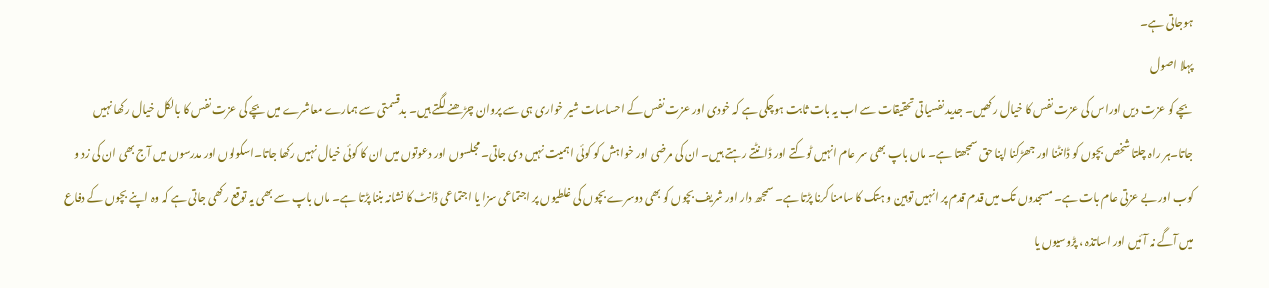ہوجاتی ہے۔
پہلا اصول
بچے کو عزت دیں اوراس کی عزت نفس کا خیال رکھیں۔ جدید نفسیاتی تحقیقات سے اب یہ بات ثابت ہوچکی ہے کہ خودی اور عزت نفس کے احساسات شیر خواری ہی سے پروان چڑھنے لگتے ہیں۔ بدقسمتی سے ہمارے معاشرے میں بچے کی عزت نفس کا بالکل خیال رکھا نہیں جاتا۔ہر راہ چلتا شخص بچوں کو ڈانٹنا اور جھڑکنا اپنا حق سمجھتا ہے۔ ماں باپ بھی سر عام انہیں ٹوکتے اور ڈانٹتے رہتے ہیں۔ ان کی مرضی اور خواہش کو کوئی اہمیت نہیں دی جاتی۔ مجلسوں اور دعوتوں میں ان کا کوئی خیال نہیں رکھا جاتا۔اسکولوں اور مدرسوں میں آج بھی ان کی زد و کوب اور بے عزتی عام بات ہے۔ مسجدوں تک میں قدم قدم پر انہیں توہین و ہتک کا سامنا کرنا پڑتا ہے۔ سمجھ دار اور شریف بچوں کو بھی دوسرے بچوں کی غلطیوں پر اجتماعی سزا یا اجتماعی ڈانٹ کا نشانہ بننا پڑتا ہے۔ ماں باپ سے بھی یہ توقع رکھی جاتی ہے کہ وہ اپنے بچوں کے دفاع میں آگے نہ آئیں اور اساتذہ ، پڑوسیوں یا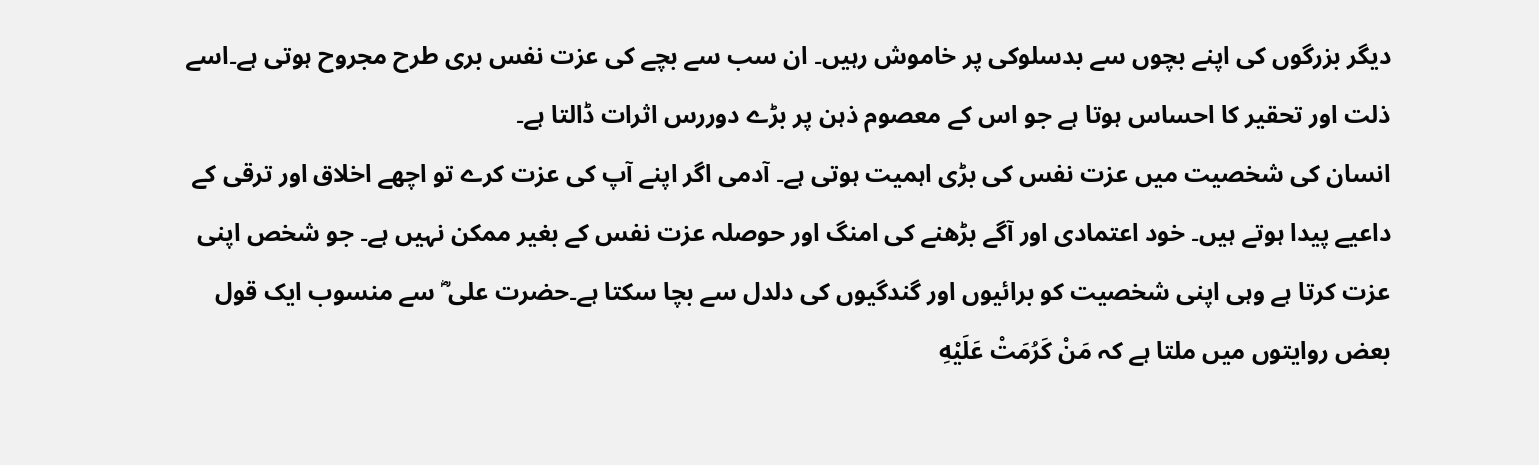دیگر بزرگوں کی اپنے بچوں سے بدسلوکی پر خاموش رہیں۔ ان سب سے بچے کی عزت نفس بری طرح مجروح ہوتی ہے۔اسے ذلت اور تحقیر کا احساس ہوتا ہے جو اس کے معصوم ذہن پر بڑے دوررس اثرات ڈالتا ہے۔
انسان کی شخصیت میں عزت نفس کی بڑی اہمیت ہوتی ہے۔ آدمی اگر اپنے آپ کی عزت کرے تو اچھے اخلاق اور ترقی کے داعیے پیدا ہوتے ہیں۔ خود اعتمادی اور آگے بڑھنے کی امنگ اور حوصلہ عزت نفس کے بغیر ممکن نہیں ہے۔ جو شخص اپنی عزت کرتا ہے وہی اپنی شخصیت کو برائیوں اور گندگیوں کی دلدل سے بچا سکتا ہے۔حضرت علی ؓ سے منسوب ایک قول بعض روایتوں میں ملتا ہے کہ مَنْ كَرُمَتْ عَلَيْهِ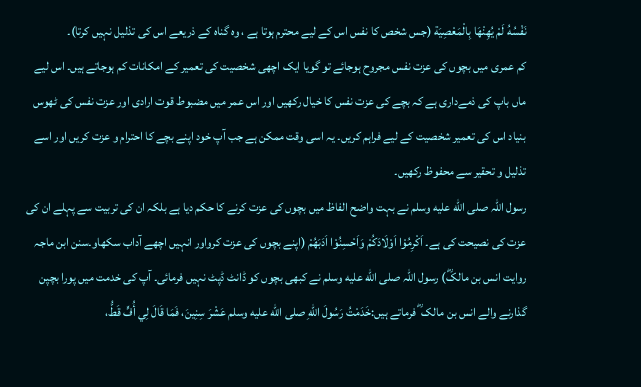نَفْسُهُ لَمْ يُهِنْهَا بِالْمَعْصِيَة (جس شخص کا نفس اس کے لیے محترم ہوتا ہے ، وہ گناہ کے ذریعے اس کی تذلیل نہیں کرتا)۔
کم عمری میں بچوں کی عزت نفس مجروح ہوجائے تو گویا ایک اچھی شخصیت کی تعمیر کے امکانات کم ہوجاتے ہیں۔ اس لیے ماں باپ کی ذمےداری ہے کہ بچے کی عزت نفس کا خیال رکھیں اور اس عمر میں مضبوط قوت ارادی اور عزت نفس کی ٹھوس بنیاد اس کی تعمیر شخصیت کے لیے فراہم کریں۔ یہ اسی وقت ممکن ہے جب آپ خود اپنے بچے کا احترام و عزت کریں اور اسے تذلیل و تحقیر سے محفوظ رکھیں۔
رسول اللہ صلى الله عليه وسلم نے بہت واضح الفاظ میں بچوں کی عزت کرنے کا حکم دیا ہے بلکہ ان کی تربیت سے پہلے ان کی عزت کی نصیحت کی ہے۔ اَکْرِمُوْا اَوْلَادَکُمْ وَاَحْسِنُوْا اَدَبَھُمْ (اپنے بچوں کی عزت کرواور انہیں اچھے آداب سکھاو۔سنن ابن ماجہ روایت انس بن مالکؓ) رسول اللہ صلى الله عليه وسلم نے کبھی بچوں کو ڈانٹ ڈپٹ نہیں فرمائی۔ آپ کی خدمت میں پورا بچپن گذارنے والے انس بن مالک ؓ فرماتے ہیں:خَدَمْتُ رَسُولَ اللهِ صلى الله عليه وسلم عَشْرَ سِنِينَ، فَمَا قَالَ لِي أُفٍّ قَطُّ،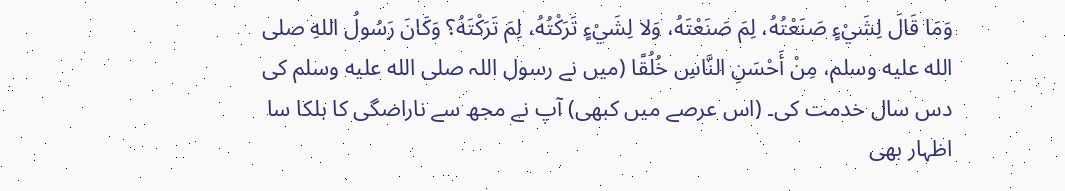وَمَا قَالَ لِشَيْءٍ صَنَعْتُهُ، لِمَ صَنَعْتَهُ، وَلا لِشَيْءٍ تَرَكْتُهُ، لِمَ تَرَكْتَهُ؟ وَكَانَ رَسُولُ اللهِ صلى الله عليه وسلم، مِنْ أَحْسَنِ النَّاسِ خُلُقًا (میں نے رسول اللہ صلى الله عليه وسلم کی دس سال خدمت کی۔ (اس عرصے میں کبھی) آپ نے مجھ سے ناراضگی کا ہلکا سا اظہار بھی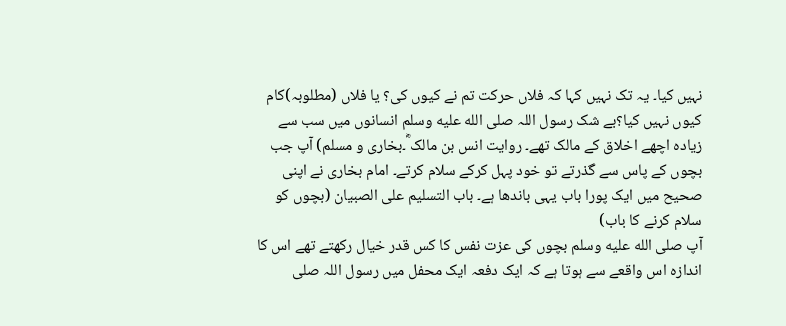نہیں کیا۔ یہ تک نہیں کہا کہ فلاں حرکت تم نے کیوں کی؟ یا فلاں (مطلوبہ)کام کیوں نہیں کیا؟بے شک رسول اللہ صلى الله عليه وسلم انسانوں میں سب سے زیادہ اچھے اخلاق کے مالک تھے۔ روایت انس بن مالک ؓ۔بخاری و مسلم) آپ جب بچوں کے پاس سے گذرتے تو خود پہل کرکے سلام کرتے۔ امام بخاری نے اپنی صحیح میں ایک پورا باب یہی باندھا ہے۔ باب التسلیم علی الصبیان (بچوں کو سلام کرنے کا باب)
آپ صلى الله عليه وسلم بچوں کی عزت نفس کا کس قدر خیال رکھتے تھے اس کا اندازہ اس واقعے سے ہوتا ہے کہ ایک دفعہ ایک محفل میں رسول اللہ صلى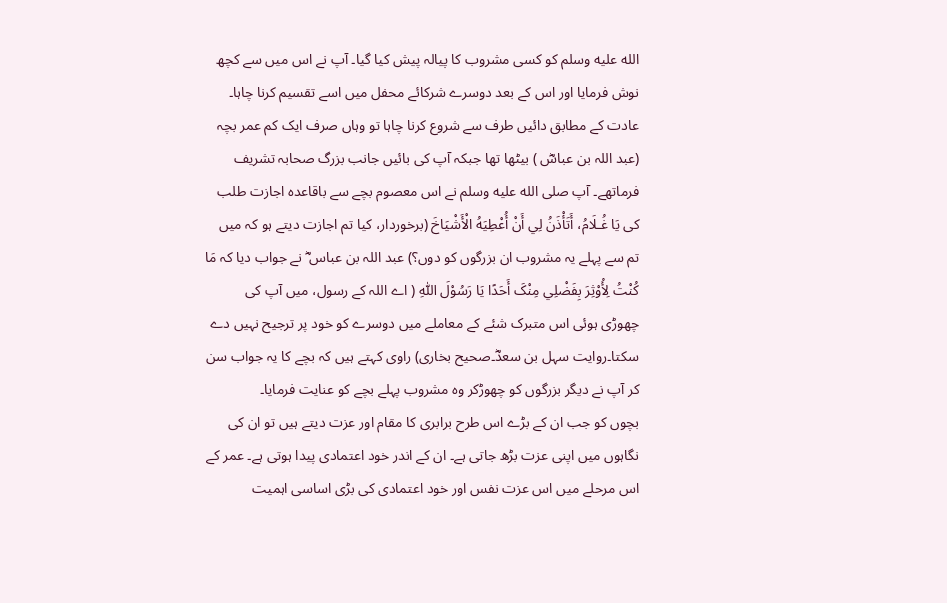الله عليه وسلم کو کسی مشروب کا پیالہ پیش کیا گیا۔ آپ نے اس میں سے کچھ نوش فرمایا اور اس کے بعد دوسرے شرکائے محفل میں اسے تقسیم کرنا چاہا۔ عادت کے مطابق دائیں طرف سے شروع کرنا چاہا تو وہاں صرف ایک کم عمر بچہ (عبد اللہ بن عباسؓ ) بیٹھا تھا جبکہ آپ کی بائیں جانب بزرگ صحابہ تشریف فرماتھے۔ آپ صلى الله عليه وسلم نے اس معصوم بچے سے باقاعدہ اجازت طلب کی يَا غُـلَامُ، أَتَأْذَنُ لِي أَنْ أُعْطِيَهُ الْأَشْيَاخَ (برخوردار، کیا تم اجازت دیتے ہو کہ میں تم سے پہلے یہ مشروب ان بزرگوں کو دوں؟) عبد اللہ بن عباس ؓ نے جواب دیا کہ مَا کُنْتُ لِأُوْثِرَ بِفَضْلِي مِنْکَ أَحَدًا يَا رَسُوْلَ اللّٰهِ ( اے اللہ کے رسول، میں آپ کی چھوڑی ہوئی اس متبرک شئے کے معاملے میں دوسرے کو خود پر ترجیح نہیں دے سکتا۔روایت سہل بن سعدؓ۔صحیح بخاری) راوی کہتے ہیں کہ بچے کا یہ جواب سن کر آپ نے دیگر بزرگوں کو چھوڑکر وہ مشروب پہلے بچے کو عنایت فرمایا۔
بچوں کو جب ان کے بڑے اس طرح برابری کا مقام اور عزت دیتے ہیں تو ان کی نگاہوں میں اپنی عزت بڑھ جاتی ہے۔ ان کے اندر خود اعتمادی پیدا ہوتی ہے۔ عمر کے اس مرحلے میں اس عزت نفس اور خود اعتمادی کی بڑی اساسی اہمیت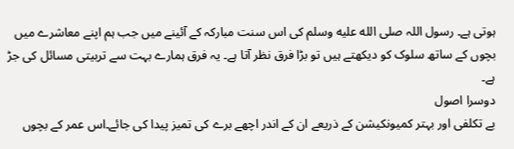ہوتی ہے۔ رسول اللہ صلى الله عليه وسلم کی اس سنت مبارکہ کے آئینے میں جب ہم اپنے معاشرے میں بچوں کے ساتھ سلوک کو دیکھتے ہیں تو بڑا فرق نظر آتا ہے۔ یہ فرق ہمارے بہت سے تربیتی مسائل کی جڑ ہے۔
دوسرا اصول
بے تکلفی اور بہتر کمیونکیشن کے ذریعے ان کے اندر اچھے برے کی تمیز پیدا کی جائے۔اس عمر کے بچوں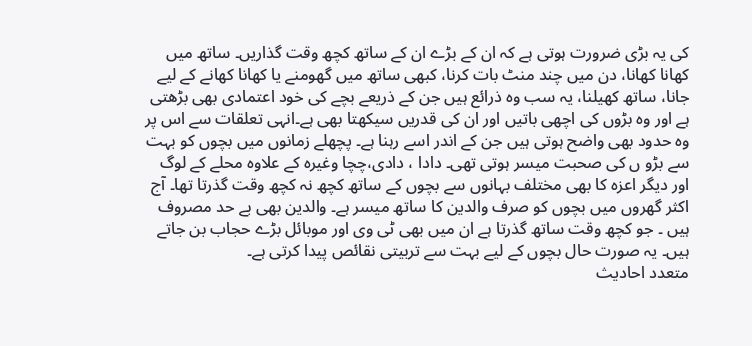کی یہ بڑی ضرورت ہوتی ہے کہ ان کے بڑے ان کے ساتھ کچھ وقت گذاریں۔ ساتھ میں کھانا کھانا، دن میں چند منٹ بات کرنا، کبھی ساتھ میں گھومنے یا کھانا کھانے کے لیے جانا، ساتھ کھیلنا، یہ سب وہ ذرائع ہیں جن کے ذریعے بچے کی خود اعتمادی بھی بڑھتی ہے اور وہ بڑوں کی اچھی باتیں اور ان کی قدریں سیکھتا بھی ہے۔انہی تعلقات سے اس پر وہ حدود بھی واضح ہوتی ہیں جن کے اندر اسے رہنا ہے۔ پچھلے زمانوں میں بچوں کو بہت سے بڑو ں کی صحبت میسر ہوتی تھی۔ دادا ، دادی،چچا وغیرہ کے علاوہ محلے کے لوگ اور دیگر اعزہ کا بھی مختلف بہانوں سے بچوں کے ساتھ کچھ نہ کچھ وقت گذرتا تھا۔ آج اکثر گھروں میں بچوں کو صرف والدین کا ساتھ میسر ہے۔ والدین بھی بے حد مصروف ہیں ۔ جو کچھ وقت ساتھ گذرتا ہے ان میں بھی ٹی وی اور موبائل بڑے حجاب بن جاتے ہیں۔ یہ صورت حال بچوں کے لیے بہت سے تربیتی نقائص پیدا کرتی ہے۔
متعدد احادیث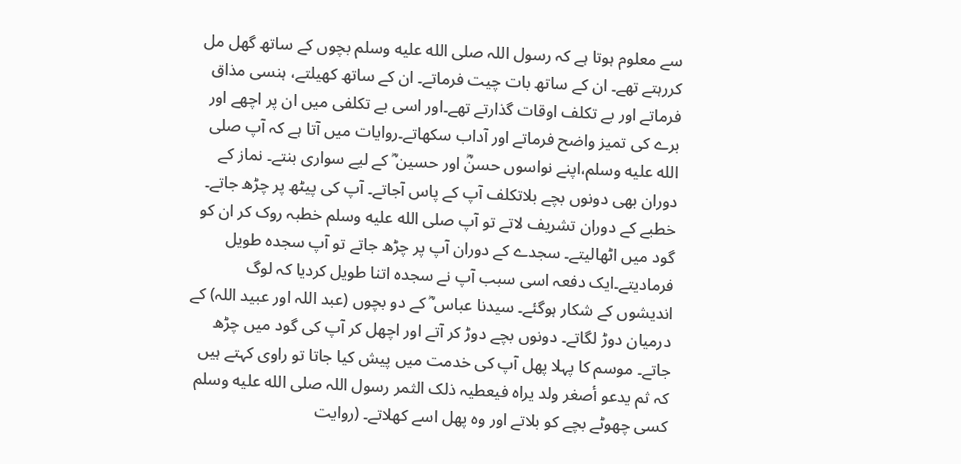سے معلوم ہوتا ہے کہ رسول اللہ صلى الله عليه وسلم بچوں کے ساتھ گھل مل کررہتے تھے۔ ان کے ساتھ بات چیت فرماتے۔ ان کے ساتھ کھیلتے، ہنسی مذاق فرماتے اور بے تکلف اوقات گذارتے تھے۔اور اسی بے تکلفی میں ان پر اچھے اور برے کی تمیز واضح فرماتے اور آداب سکھاتے۔روایات میں آتا ہے کہ آپ صلى الله عليه وسلم،اپنے نواسوں حسنؓ اور حسین ؓ کے لیے سواری بنتے۔ نماز کے دوران بھی دونوں بچے بلاتکلف آپ کے پاس آجاتے۔ آپ کی پیٹھ پر چڑھ جاتے۔ خطبے کے دوران تشریف لاتے تو آپ صلى الله عليه وسلم خطبہ روک کر ان کو گود میں اٹھالیتے۔ سجدے کے دوران آپ پر چڑھ جاتے تو آپ سجدہ طویل فرمادیتے۔ایک دفعہ اسی سبب آپ نے سجدہ اتنا طویل کردیا کہ لوگ اندیشوں کے شکار ہوگئے۔ سیدنا عباس ؓ کے دو بچوں (عبد اللہ اور عبید اللہ) کے درمیان دوڑ لگاتے۔ دونوں بچے دوڑ کر آتے اور اچھل کر آپ کی گود میں چڑھ جاتے۔ موسم کا پہلا پھل آپ کی خدمت میں پیش کیا جاتا تو راوی کہتے ہیں کہ ثم یدعو أصغر ولد یراہ فیعطیہ ذلک الثمر رسول اللہ صلى الله عليه وسلم کسی چھوٹے بچے کو بلاتے اور وہ پھل اسے کھلاتے۔ (روایت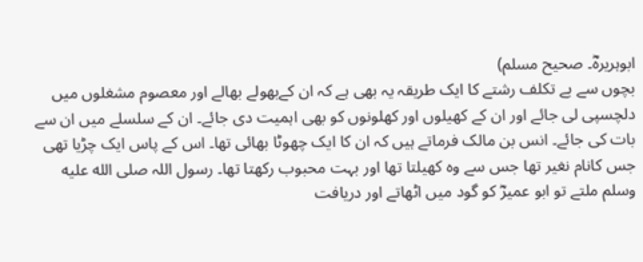ابوہریرہؓ۔ صحیح مسلم)
بچوں سے بے تکلف رشتے کا ایک طریقہ یہ بھی ہے کہ ان کےبھولے بھالے اور معصوم مشغلوں میں دلچسپی لی جائے اور ان کے کھیلوں اور کھلونوں کو بھی اہمیت دی جائے۔ ان کے سلسلے میں ان سے بات کی جائے۔ انس بن مالک فرماتے ہیں کہ ان کا ایک چھوٹا بھائی تھا۔ اس کے پاس ایک چڑیا تھی جس کانام نغیر تھا جس سے وہ کھیلتا تھا اور بہت محبوب رکھتا تھا۔ رسول اللہ صلى الله عليه وسلم ملتے تو ابو عمیرؓ کو گود میں اٹھاتے اور دریافت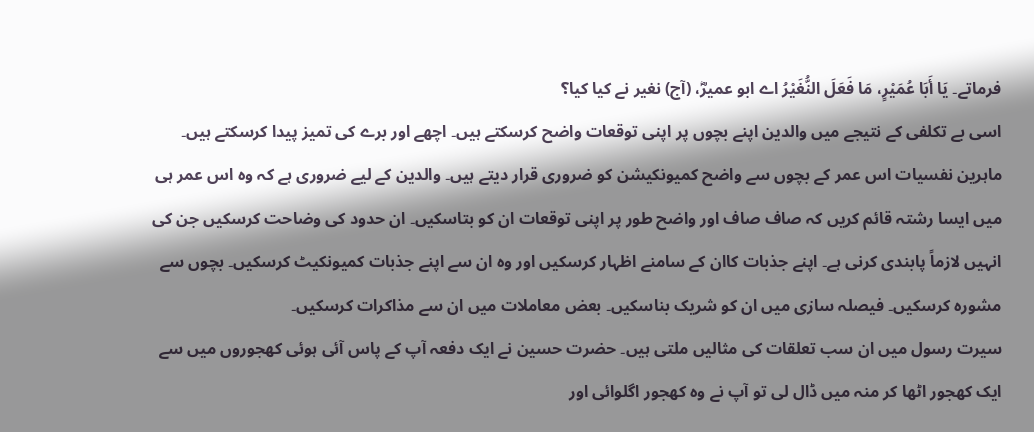فرماتے۔ يَا أَبَا عُمَيْرٍ، مَا فَعَلَ النُّغَيْرُ اے ابو عمیرؓ، (آج) نغیر نے کیا کیا؟
اسی بے تکلفی کے نتیجے میں والدین اپنے بچوں پر اپنی توقعات واضح کرسکتے ہیں۔ اچھے اور برے کی تمیز پیدا کرسکتے ہیں۔ ماہرین نفسیات اس عمر کے بچوں سے واضح کمیونکیشن کو ضروری قرار دیتے ہیں۔ والدین کے لیے ضروری ہے کہ وہ اس عمر ہی میں ایسا رشتہ قائم کریں کہ صاف صاف اور واضح طور پر اپنی توقعات ان کو بتاسکیں۔ ان حدود کی وضاحت کرسکیں جن کی انہیں لازماً پابندی کرنی ہے۔ اپنے جذبات کاان کے سامنے اظہار کرسکیں اور وہ ان سے اپنے جذبات کمیونکیٹ کرسکیں۔ بچوں سے مشورہ کرسکیں۔ فیصلہ سازی میں ان کو شریک بناسکیں۔ بعض معاملات میں ان سے مذاکرات کرسکیں۔
سیرت رسول میں ان سب تعلقات کی مثالیں ملتی ہیں۔ حضرت حسین نے ایک دفعہ آپ کے پاس آئی ہوئی کھجوروں میں سے ایک کھجور اٹھا کر منہ میں ڈال لی تو آپ نے وہ کھجور اگلوائی اور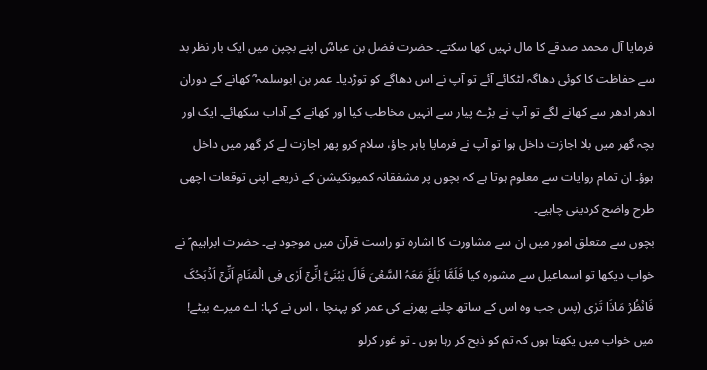فرمایا آل محمد صدقے کا مال نہیں کھا سکتے۔ حضرت فضل بن عباسؓ اپنے بچپن میں ایک بار نظر بد سے حفاظت کا کوئی دھاگہ لٹکائے آئے تو آپ نے اس دھاگے کو توڑدیا۔ عمر بن ابوسلمہ ؓ کھانے کے دوران ادھر ادھر سے کھانے لگے تو آپ نے بڑے پیار سے انہیں مخاطب کیا اور کھانے کے آداب سکھائے۔ ایک اور بچہ گھر میں بلا اجازت داخل ہوا تو آپ نے فرمایا باہر جاؤ، سلام کرو پھر اجازت لے کر گھر میں داخل ہوؤ۔ ان تمام روایات سے معلوم ہوتا ہے کہ بچوں پر مشفقانہ کمیونکیشن کے ذریعے اپنی توقعات اچھی طرح واضح کردینی چاہیے۔
بچوں سے متعلق امور میں ان سے مشاورت کا اشارہ تو راست قرآن میں موجود ہے۔ حضرت ابراہیم ؑ نے خواب دیکھا تو اسماعیل سے مشورہ کیا فَلَمَّا بَلَغَ مَعَہُ السَّعۡیَ قَالَ یٰبُنَیَّ اِنِّیۡۤ اَرٰی فِی الۡمَنَامِ اَنِّیۡۤ اَذۡبَحُکَ فَانۡظُرۡ مَاذَا تَرٰی (پس جب وہ اس کے ساتھ چلنے پھرنے کی عمر کو پہنچا ، اس نے کہا: اے میرے بیٹے! میں خواب میں یکھتا ہوں کہ تم کو ذبح کر رہا ہوں ۔ تو غور کرلو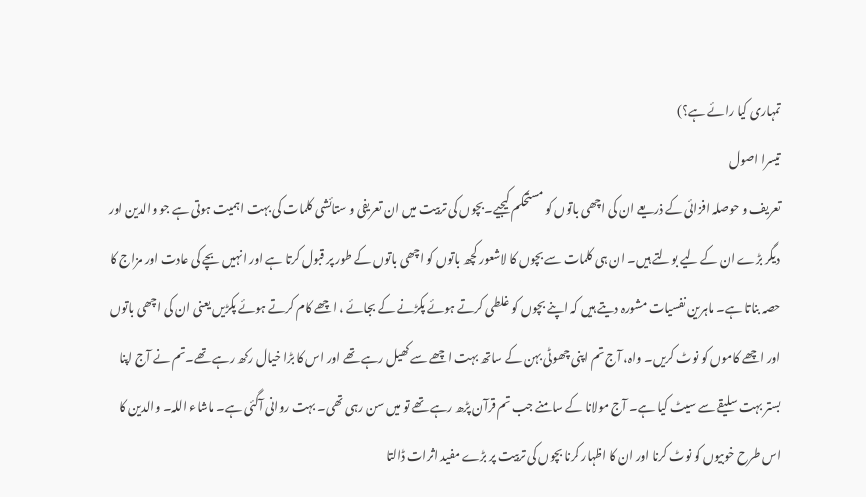تمہاری کیا رائے ہے؟)
تیسرا اصول
تعریف و حوصلہ افزائی کے ذریعے ان کی اچھی باتوں کو مستحکم کیجیے۔بچوں کی تربیت میں ان تعریفی و ستائشی کلمات کی بہت اہمیت ہوتی ہے جو والدین اور دیگر بڑے ان کے لیے بولتے ہیں۔ ان ہی کلمات سے بچوں کا لاشعور کچھ باتوں کو اچھی باتوں کے طور پر قبول کرتا ہے اور انہیں بچے کی عادت اور مزاج کا حصہ بناتا ہے۔ ماہرین نفسیات مشورہ دیتے ہیں کہ اپنے بچوں کو غلطی کرتے ہوئے پکڑنے کے بجائے ، اچھے کام کرتے ہوئے پکڑیں یعنی ان کی اچھی باتوں اور اچھے کاموں کو نوٹ کریں۔ واہ، آج تم اپنی چھوٹی بہن کے ساتھ بہت اچھے سے کھیل رہے تھے اور اس کا بڑا خیال رکھ رہے تھے۔تم نے آج اپنا بستر بہت سلیقے سے سیٹ کیا ہے۔ آج مولانا کے سامنے جب تم قرآن پڑھ رہے تھے تو میں سن رہی تھی۔ بہت روانی آگئی ہے۔ ماشاء اللہ۔ والدین کا اس طرح خوبیوں کو نوٹ کرنا اور ان کا اظہار کرنا بچوں کی تربیت پر بڑے مفید اثرات ڈالتا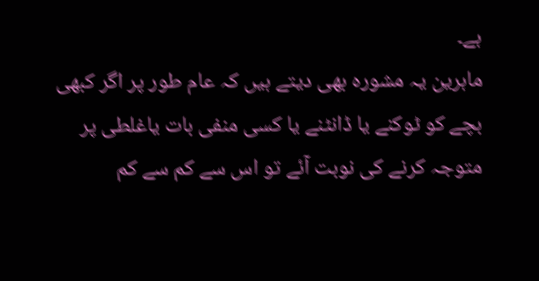ہے۔
ماہرین یہ مشورہ بھی دیتے ہیں کہ عام طور پر اگر کبھی بچے کو ٹوکنے یا ڈانٹنے یا کسی منفی بات یاغلطی پر متوجہ کرنے کی نوبت آئے تو اس سے کم سے کم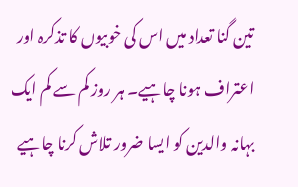تین گنا تعداد میں اس کی خوبیوں کا تذکرہ اور اعتراف ہونا چاہیے۔ ہر روز کم سے کم ایک بہانہ والدین کو ایسا ضرور تلاش کرنا چاہیے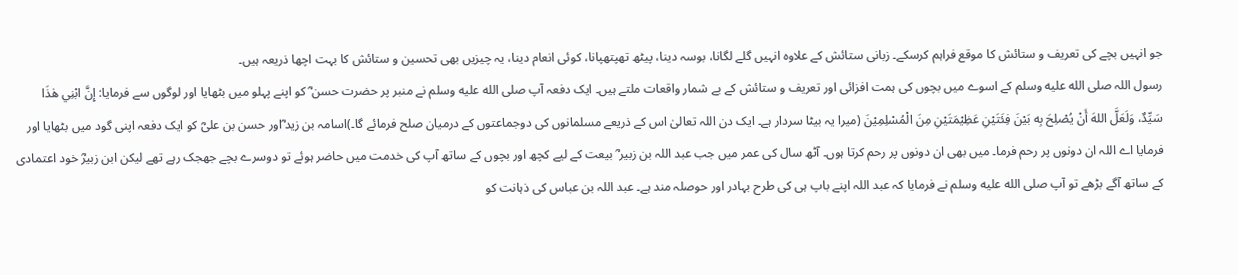جو انہیں بچے کی تعریف و ستائش کا موقع فراہم کرسکے۔ زبانی ستائش کے علاوہ انہیں گلے لگانا، بوسہ دینا، پیٹھ تھپتھپانا، کوئی انعام دینا، یہ چیزیں بھی تحسین و ستائش کا بہت اچھا ذریعہ ہیں۔
رسول اللہ صلى الله عليه وسلم کے اسوے میں بچوں کی ہمت افزائی اور تعریف و ستائش کے بے شمار واقعات ملتے ہیں۔ ایک دفعہ آپ صلى الله عليه وسلم نے منبر پر حضرت حسن ؓ کو اپنے پہلو میں بٹھایا اور لوگوں سے فرمایا: إِنَّ ابْنِي هٰذَا سَيِّدٌ، وَلَعَلَّ اللهَ أَنْ يُصْلِحَ بِه بَيْنَ فِئَتَيْنِ عَظِيْمَتَيْنِ مِنَ الْمُسْلِمِيْنَ (میرا یہ بیٹا سردار ہے۔ ایک دن اللہ تعالیٰ اس کے ذریعے مسلمانوں کی دوجماعتوں کے درمیان صلح فرمائے گا۔)اسامہ بن زید ؓاور حسن بن علیؓ کو ایک دفعہ اپنی گود میں بٹھایا اور فرمایا اے اللہ ان دونوں پر رحم فرما۔ میں بھی ان دونوں پر رحم کرتا ہوں۔ آٹھ سال کی عمر میں جب عبد اللہ بن زبیر ؓ بیعت کے لیے کچھ اور بچوں کے ساتھ آپ کی خدمت میں حاضر ہوئے تو دوسرے بچے جھجک رہے تھے لیکن ابن زبیرؓ خود اعتمادی کے ساتھ آگے بڑھے تو آپ صلى الله عليه وسلم نے فرمایا کہ عبد اللہ اپنے باپ ہی کی طرح بہادر اور حوصلہ مند ہے۔ عبد اللہ بن عباس کی ذہانت کو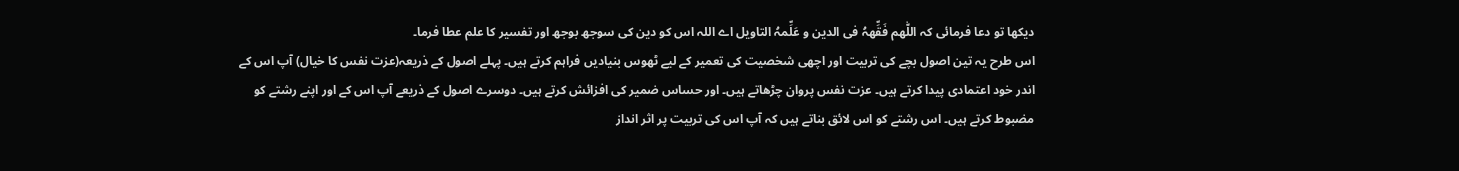دیکھا تو دعا فرمائی کہ اللّٰھم فَقِّھہُ فی الدین و عَلِّمہُ التاویل اے اللہ اس کو دین کی سوجھ بوجھ اور تفسیر کا علم عطا فرما۔
اس طرح یہ تین اصول بچے کی تربیت اور اچھی شخصیت کی تعمیر کے لیے ٹھوس بنیادیں فراہم کرتے ہیں۔ پہلے اصول کے ذریعہ(عزت نفس کا خیال) آپ اس کے اندر خود اعتمادی پیدا کرتے ہیں۔ عزت نفس پروان چڑھاتے ہیں۔ اور حساس ضمیر کی افزائش کرتے ہیں۔ دوسرے اصول کے ذریعے آپ اس کے اور اپنے رشتے کو مضبوط کرتے ہیں۔ اس رشتے کو اس لائق بناتے ہیں کہ آپ اس کی تربیت پر اثر انداز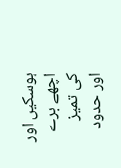ہوسکیں اور اچھے برے کی تمیز اور حدود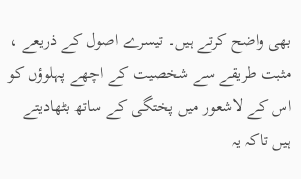بھی واضح کرتے ہیں۔ تیسرے اصول کے ذریعے ، مثبت طریقے سے شخصیت کے اچھے پہلوؤں کو اس کے لاشعور میں پختگی کے ساتھ بٹھادیتے ہیں تاکہ یہ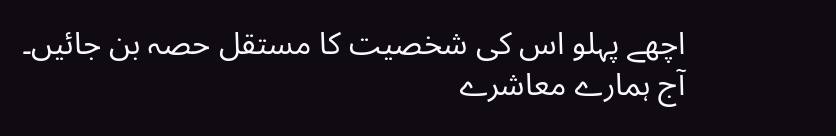اچھے پہلو اس کی شخصیت کا مستقل حصہ بن جائیں۔
آج ہمارے معاشرے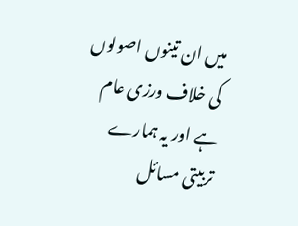میں ان تینوں اصولوں کی خلاف ورزی عام ہے اور یہ ہمارے تربیتی مسائل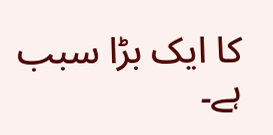کا ایک بڑا سبب ہے۔